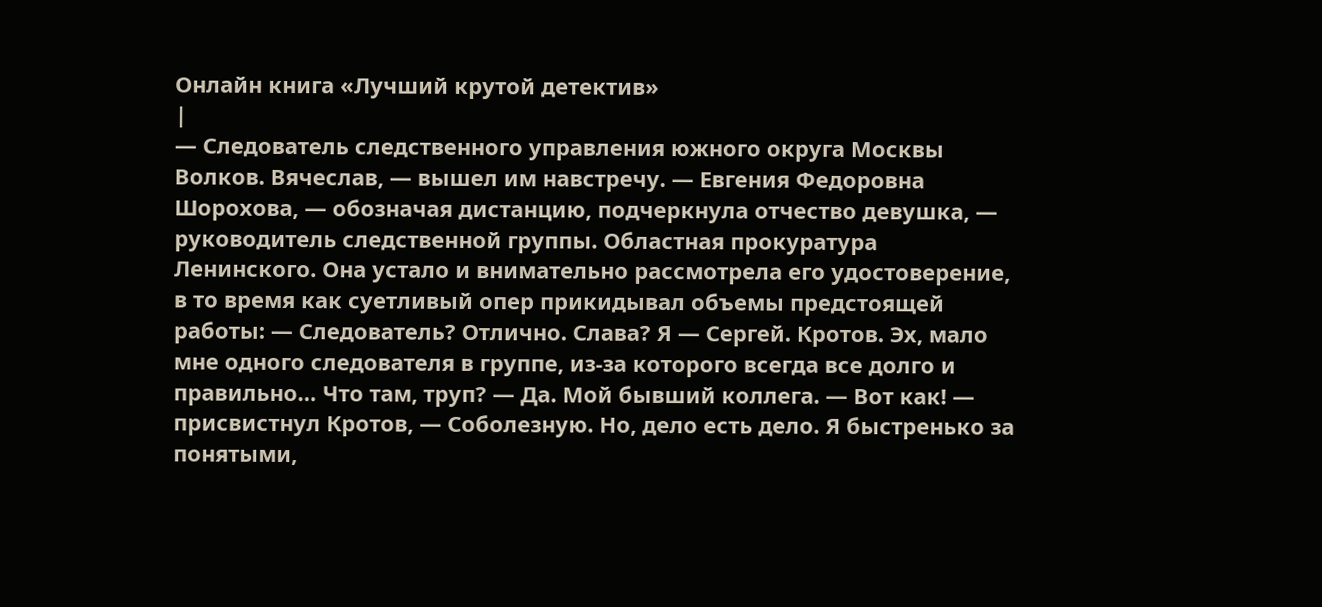Онлайн книга «Лучший крутой детектив»
|
— Следователь следственного управления южного округа Москвы Волков. Вячеслав, — вышел им навстречу. — Евгения Федоровна Шорохова, — обозначая дистанцию, подчеркнула отчество девушка, — руководитель следственной группы. Областная прокуратура Ленинского. Она устало и внимательно рассмотрела его удостоверение, в то время как суетливый опер прикидывал объемы предстоящей работы: — Следователь? Отлично. Слава? Я — Сергей. Кротов. Эх, мало мне одного следователя в группе, из-за которого всегда все долго и правильно… Что там, труп? — Да. Мой бывший коллега. — Вот как! — присвистнул Кротов, — Соболезную. Но, дело есть дело. Я быстренько за понятыми,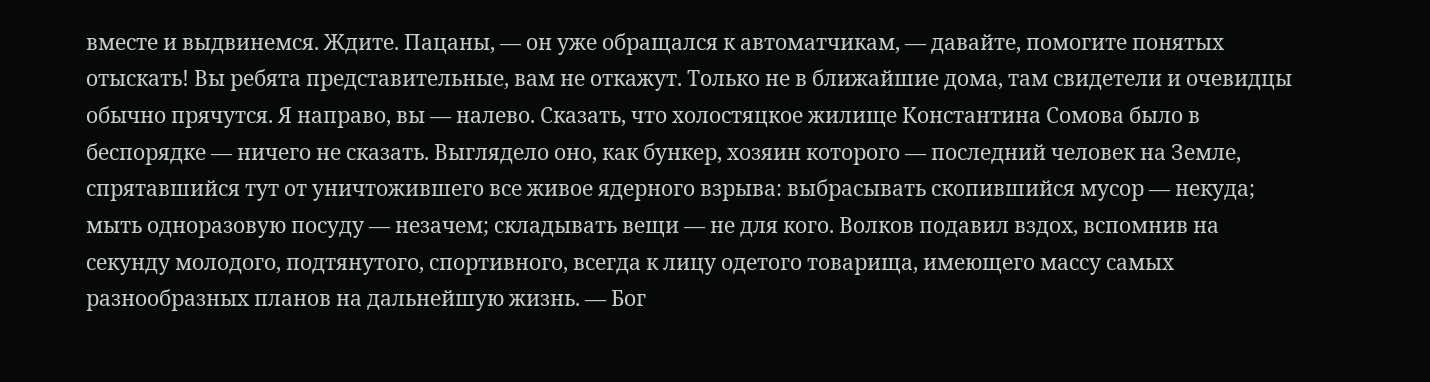вместе и выдвинемся. Ждите. Пацаны, — он уже обращался к автоматчикам, — давайте, помогите понятых отыскать! Вы ребята представительные, вам не откажут. Только не в ближайшие дома, там свидетели и очевидцы обычно прячутся. Я направо, вы — налево. Сказать, что холостяцкое жилище Константина Сомова было в беспорядке — ничего не сказать. Выглядело оно, как бункер, хозяин которого — последний человек на Земле, спрятавшийся тут от уничтожившего все живое ядерного взрыва: выбрасывать скопившийся мусор — некуда; мыть одноразовую посуду — незачем; складывать вещи — не для кого. Волков подавил вздох, вспомнив на секунду молодого, подтянутого, спортивного, всегда к лицу одетого товарища, имеющего массу самых разнообразных планов на дальнейшую жизнь. — Бог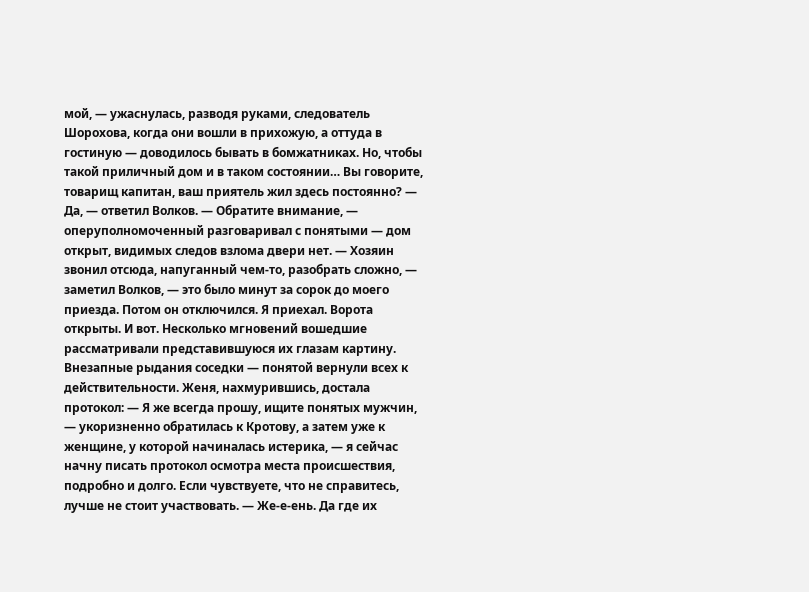мой, — ужаснулась, разводя руками, следователь Шорохова, когда они вошли в прихожую, а оттуда в гостиную — доводилось бывать в бомжатниках. Но, чтобы такой приличный дом и в таком состоянии… Вы говорите, товарищ капитан, ваш приятель жил здесь постоянно? — Да, — ответил Волков. — Обратите внимание, — оперуполномоченный разговаривал с понятыми — дом открыт, видимых следов взлома двери нет. — Хозяин звонил отсюда, напуганный чем-то, разобрать сложно, — заметил Волков, — это было минут за сорок до моего приезда. Потом он отключился. Я приехал. Ворота открыты. И вот. Несколько мгновений вошедшие рассматривали представившуюся их глазам картину. Внезапные рыдания соседки — понятой вернули всех к действительности. Женя, нахмурившись, достала протокол: — Я же всегда прошу, ищите понятых мужчин, — укоризненно обратилась к Кротову, а затем уже к женщине, у которой начиналась истерика, — я сейчас начну писать протокол осмотра места происшествия, подробно и долго. Если чувствуете, что не справитесь, лучше не стоит участвовать. — Же-е-ень. Да где их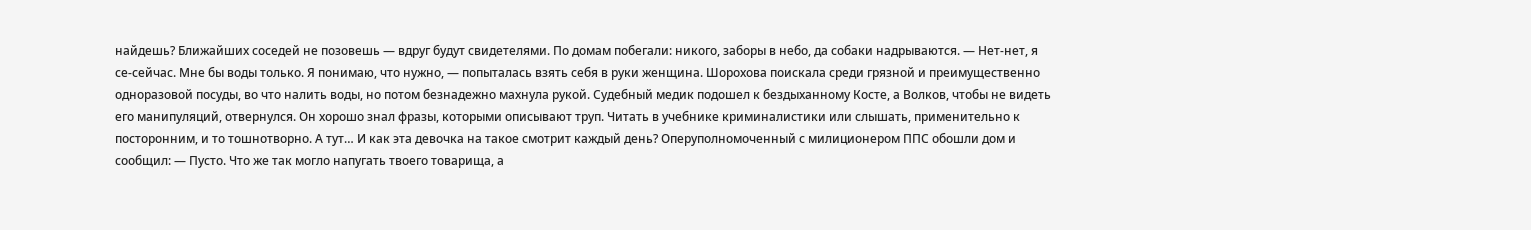найдешь? Ближайших соседей не позовешь — вдруг будут свидетелями. По домам побегали: никого, заборы в небо, да собаки надрываются. — Нет-нет, я се-сейчас. Мне бы воды только. Я понимаю, что нужно, — попыталась взять себя в руки женщина. Шорохова поискала среди грязной и преимущественно одноразовой посуды, во что налить воды, но потом безнадежно махнула рукой. Судебный медик подошел к бездыханному Косте, а Волков, чтобы не видеть его манипуляций, отвернулся. Он хорошо знал фразы, которыми описывают труп. Читать в учебнике криминалистики или слышать, применительно к посторонним, и то тошнотворно. А тут… И как эта девочка на такое смотрит каждый день? Оперуполномоченный с милиционером ППС обошли дом и сообщил: — Пусто. Что же так могло напугать твоего товарища, а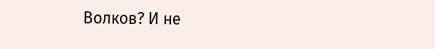Волков? И не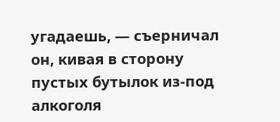угадаешь, — съерничал он, кивая в сторону пустых бутылок из-под алкоголя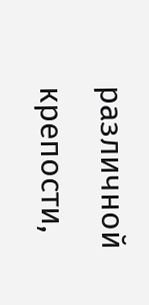различной крепости,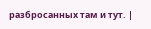разбросанных там и тут. |